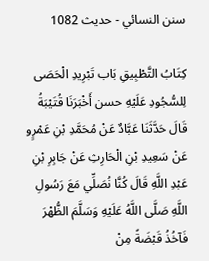سنن النسائي - حدیث 1082

كِتَابُ التَّطْبِيقِ بَاب تَبْرِيدِ الْحَصَى لِلسُّجُودِ عَلَيْهِ حسن أَخْبَرَنَا قُتَيْبَةُ قَالَ حَدَّثَنَا عَبَّادٌ عَنْ مُحَمَّدِ بْنِ عَمْرٍو عَنْ سَعِيدِ بْنِ الْحَارِثِ عَنْ جَابِرِ بْنِ عَبْدِ اللَّهِ قَالَ كُنَّا نُصَلِّي مَعَ رَسُولِ اللَّهِ صَلَّى اللَّهُ عَلَيْهِ وَسَلَّمَ الظُّهْرَ فَآخُذُ قَبْضَةً مِنْ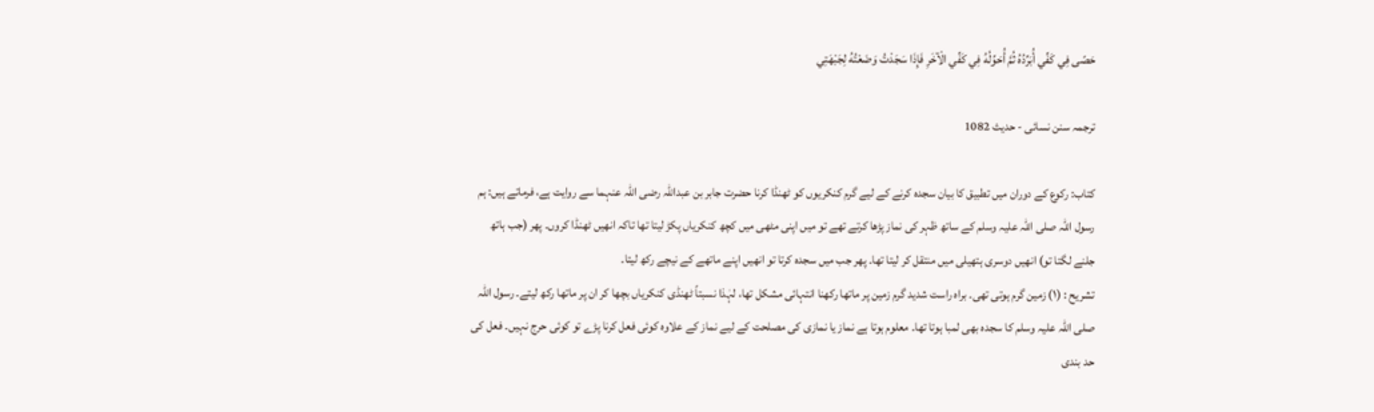حَصًى فِي كَفِّي أُبَرِّدُهُ ثُمَّ أُحَوِّلُهُ فِي كَفِّي الْآخَرِ فَإِذَا سَجَدْتُ وَضَعْتُهُ لِجَبْهَتِي

ترجمہ سنن نسائی - حدیث 1082

کتاب: رکوع کے دوران میں تطبیق کا بیان سجدہ کرنے کے لیے گرم کنکریوں کو ٹھنڈا کرنا حضرت جابر بن عبداللہ رضی اللہ عنہما سے روایت ہے، فرماتے ہیں: ہم رسول اللہ صلی اللہ علیہ وسلم کے ساتھ ظہر کی نماز پڑھا کرتے تھے تو میں اپنی مٹھی میں کچھ کنکریاں پکڑ لیتا تھا تاکہ انھیں ٹھنڈا کروں۔ پھر (جب ہاتھ جلنے لگتا تو) انھیں دوسری ہتھیلی میں منتقل کر لیتا تھا۔ پھر جب میں سجدہ کرتا تو انھیں اپنے ماتھے کے نیچے رکھ لیتا۔
تشریح : (۱) زمین گرم ہوتی تھی۔ براہ راست شدید گرم زمین پر ماتھا رکھنا انتہائی مشکل تھا، لہٰذا نسبتاً ٹھنڈی کنکریاں بچھا کر ان پر ماتھا رکھ لیتے۔ رسول اللہ صلی اللہ علیہ وسلم کا سجدہ بھی لمبا ہوتا تھا۔ معلوم ہوتا ہے نماز یا نمازی کی مصلحت کے لیے نماز کے علاوہ کوئی فعل کرنا پڑے تو کوئی حرج نہیں۔ فعل کی حد بندی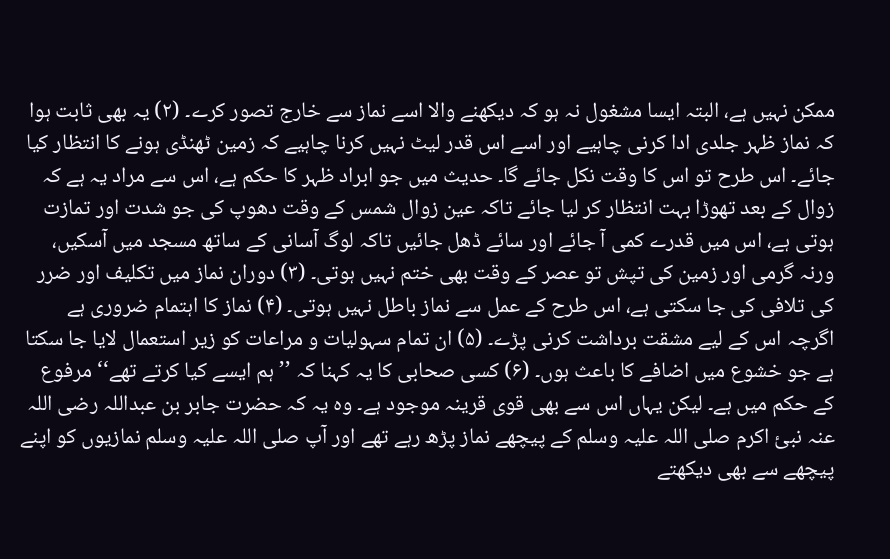ممکن نہیں ہے، البتہ ایسا مشغول نہ ہو کہ دیکھنے والا اسے نماز سے خارج تصور کرے۔ (۲) یہ بھی ثابت ہوا کہ نماز ظہر جلدی ادا کرنی چاہیے اور اسے اس قدر لیٹ نہیں کرنا چاہیے کہ زمین ٹھنڈی ہونے کا انتظار کیا جائے۔ اس طرح تو اس کا وقت نکل جائے گا۔ حدیث میں جو ابراد ظہر کا حکم ہے، اس سے مراد یہ ہے کہ زوال کے بعد تھوڑا بہت انتظار کر لیا جائے تاکہ عین زوال شمس کے وقت دھوپ کی جو شدت اور تمازت ہوتی ہے، اس میں قدرے کمی آ جائے اور سائے ڈھل جائیں تاکہ لوگ آسانی کے ساتھ مسجد میں آسکیں، ورنہ گرمی اور زمین کی تپش تو عصر کے وقت بھی ختم نہیں ہوتی۔ (۳) دوران نماز میں تکلیف اور ضرر کی تلافی کی جا سکتی ہے، اس طرح کے عمل سے نماز باطل نہیں ہوتی۔ (۴) نماز کا اہتمام ضروری ہے اگرچہ اس کے لیے مشقت برداشت کرنی پڑے۔ (۵) ان تمام سہولیات و مراعات کو زیر استعمال لایا جا سکتا ہے جو خشوع میں اضافے کا باعث ہوں۔ (۶) کسی صحابی کا یہ کہنا کہ ’’ہم ایسے کیا کرتے تھے‘‘ مرفوع کے حکم میں ہے۔ لیکن یہاں اس سے بھی قوی قرینہ موجود ہے۔ وہ یہ کہ حضرت جابر بن عبداللہ رضی اللہ عنہ نبیٔ اکرم صلی اللہ علیہ وسلم کے پیچھے نماز پڑھ رہے تھے اور آپ صلی اللہ علیہ وسلم نمازیوں کو اپنے پیچھے سے بھی دیکھتے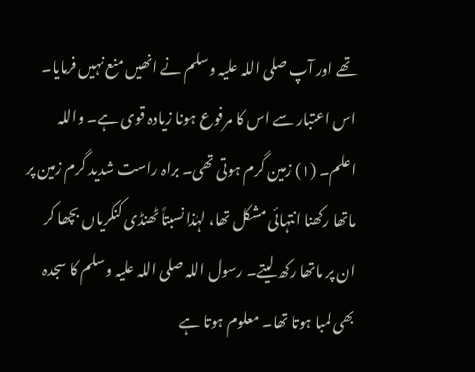تھے اور آپ صلی اللہ علیہ وسلم نے انھیں منع نہیں فرمایا۔ اس اعتبار سے اس کا مرفوع ہونا زیادہ قوی ہے۔ واللہ اعلم۔ (۱) زمین گرم ہوتی تھی۔ براہ راست شدید گرم زمین پر ماتھا رکھنا انتہائی مشکل تھا، لہٰذا نسبتاً ٹھنڈی کنکریاں بچھا کر ان پر ماتھا رکھ لیتے۔ رسول اللہ صلی اللہ علیہ وسلم کا سجدہ بھی لمبا ہوتا تھا۔ معلوم ہوتا ہے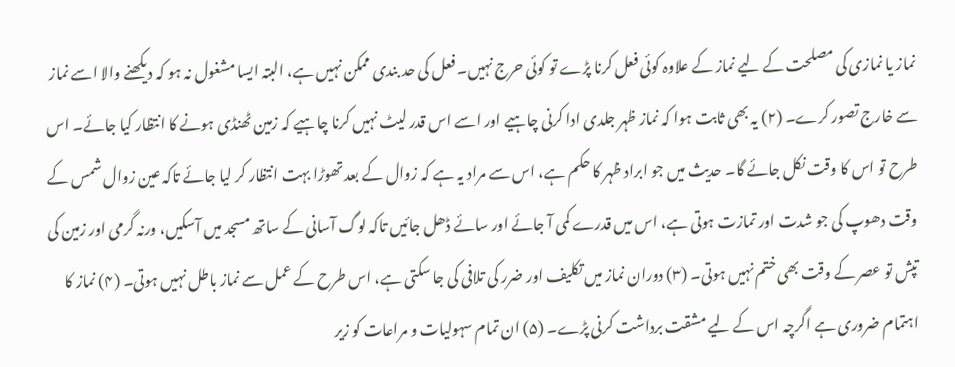نماز یا نمازی کی مصلحت کے لیے نماز کے علاوہ کوئی فعل کرنا پڑے تو کوئی حرج نہیں۔ فعل کی حد بندی ممکن نہیں ہے، البتہ ایسا مشغول نہ ہو کہ دیکھنے والا اسے نماز سے خارج تصور کرے۔ (۲) یہ بھی ثابت ہوا کہ نماز ظہر جلدی ادا کرنی چاہیے اور اسے اس قدر لیٹ نہیں کرنا چاہیے کہ زمین ٹھنڈی ہونے کا انتظار کیا جائے۔ اس طرح تو اس کا وقت نکل جائے گا۔ حدیث میں جو ابراد ظہر کا حکم ہے، اس سے مراد یہ ہے کہ زوال کے بعد تھوڑا بہت انتظار کر لیا جائے تاکہ عین زوال شمس کے وقت دھوپ کی جو شدت اور تمازت ہوتی ہے، اس میں قدرے کمی آ جائے اور سائے ڈھل جائیں تاکہ لوگ آسانی کے ساتھ مسجد میں آسکیں، ورنہ گرمی اور زمین کی تپش تو عصر کے وقت بھی ختم نہیں ہوتی۔ (۳) دوران نماز میں تکلیف اور ضرر کی تلافی کی جا سکتی ہے، اس طرح کے عمل سے نماز باطل نہیں ہوتی۔ (۴) نماز کا اہتمام ضروری ہے اگرچہ اس کے لیے مشقت برداشت کرنی پڑے۔ (۵) ان تمام سہولیات و مراعات کو زیر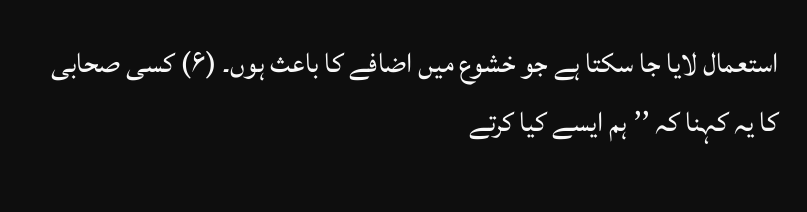استعمال لایا جا سکتا ہے جو خشوع میں اضافے کا باعث ہوں۔ (۶) کسی صحابی کا یہ کہنا کہ ’’ہم ایسے کیا کرتے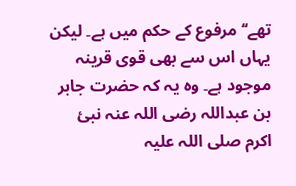تھے‘‘ مرفوع کے حکم میں ہے۔ لیکن یہاں اس سے بھی قوی قرینہ موجود ہے۔ وہ یہ کہ حضرت جابر بن عبداللہ رضی اللہ عنہ نبیٔ اکرم صلی اللہ علیہ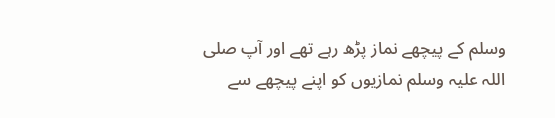وسلم کے پیچھے نماز پڑھ رہے تھے اور آپ صلی اللہ علیہ وسلم نمازیوں کو اپنے پیچھے سے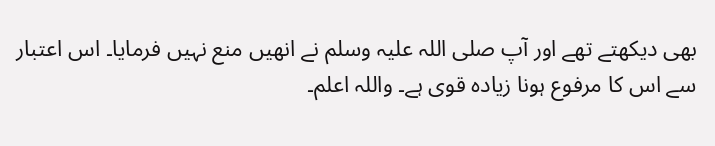بھی دیکھتے تھے اور آپ صلی اللہ علیہ وسلم نے انھیں منع نہیں فرمایا۔ اس اعتبار سے اس کا مرفوع ہونا زیادہ قوی ہے۔ واللہ اعلم۔